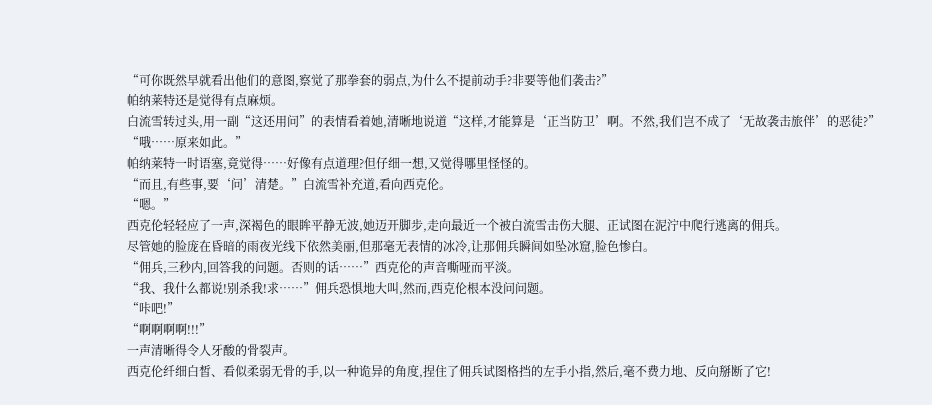“可你既然早就看出他们的意图,察觉了那拳套的弱点,为什么不提前动手?非要等他们袭击?”
帕纳莱特还是觉得有点麻烦。
白流雪转过头,用一副“这还用问”的表情看着她,清晰地说道“这样,才能算是‘正当防卫’啊。不然,我们岂不成了‘无故袭击旅伴’的恶徒?”
“哦……原来如此。”
帕纳莱特一时语塞,竟觉得……好像有点道理?但仔细一想,又觉得哪里怪怪的。
“而且,有些事,要‘问’清楚。”白流雪补充道,看向西克伦。
“嗯。”
西克伦轻轻应了一声,深褐色的眼眸平静无波,她迈开脚步,走向最近一个被白流雪击伤大腿、正试图在泥泞中爬行逃离的佣兵。
尽管她的脸庞在昏暗的雨夜光线下依然美丽,但那毫无表情的冰冷,让那佣兵瞬间如坠冰窟,脸色惨白。
“佣兵,三秒内,回答我的问题。否则的话……”西克伦的声音嘶哑而平淡。
“我、我什么都说!别杀我!求……”佣兵恐惧地大叫,然而,西克伦根本没问问题。
“咔吧!”
“啊啊啊啊!!!”
一声清晰得令人牙酸的骨裂声。
西克伦纤细白皙、看似柔弱无骨的手,以一种诡异的角度,捏住了佣兵试图格挡的左手小指,然后,毫不费力地、反向掰断了它!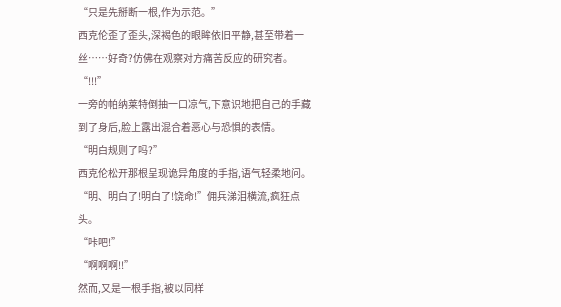“只是先掰断一根,作为示范。”
西克伦歪了歪头,深褐色的眼眸依旧平静,甚至带着一丝……好奇?仿佛在观察对方痛苦反应的研究者。
“!!!”
一旁的帕纳莱特倒抽一口凉气,下意识地把自己的手藏到了身后,脸上露出混合着恶心与恐惧的表情。
“明白规则了吗?”
西克伦松开那根呈现诡异角度的手指,语气轻柔地问。
“明、明白了!明白了!饶命!”佣兵涕泪横流,疯狂点头。
“咔吧!”
“啊啊啊!!”
然而,又是一根手指,被以同样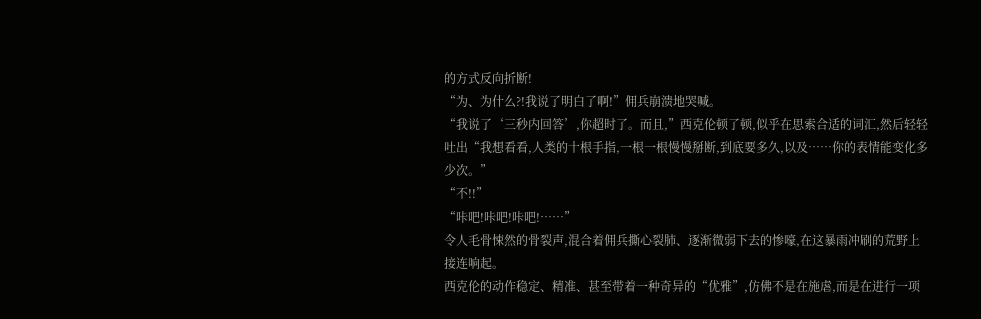的方式反向折断!
“为、为什么?!我说了明白了啊!”佣兵崩溃地哭喊。
“我说了‘三秒内回答’,你超时了。而且,”西克伦顿了顿,似乎在思索合适的词汇,然后轻轻吐出“我想看看,人类的十根手指,一根一根慢慢掰断,到底要多久,以及……你的表情能变化多少次。”
“不!!”
“咔吧!咔吧!咔吧!……”
令人毛骨悚然的骨裂声,混合着佣兵撕心裂肺、逐渐微弱下去的惨嚎,在这暴雨冲刷的荒野上接连响起。
西克伦的动作稳定、精准、甚至带着一种奇异的“优雅”,仿佛不是在施虐,而是在进行一项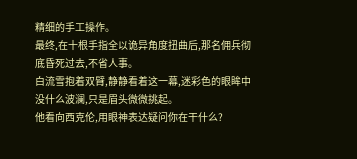精细的手工操作。
最终,在十根手指全以诡异角度扭曲后,那名佣兵彻底昏死过去,不省人事。
白流雪抱着双臂,静静看着这一幕,迷彩色的眼眸中没什么波澜,只是眉头微微挑起。
他看向西克伦,用眼神表达疑问你在干什么?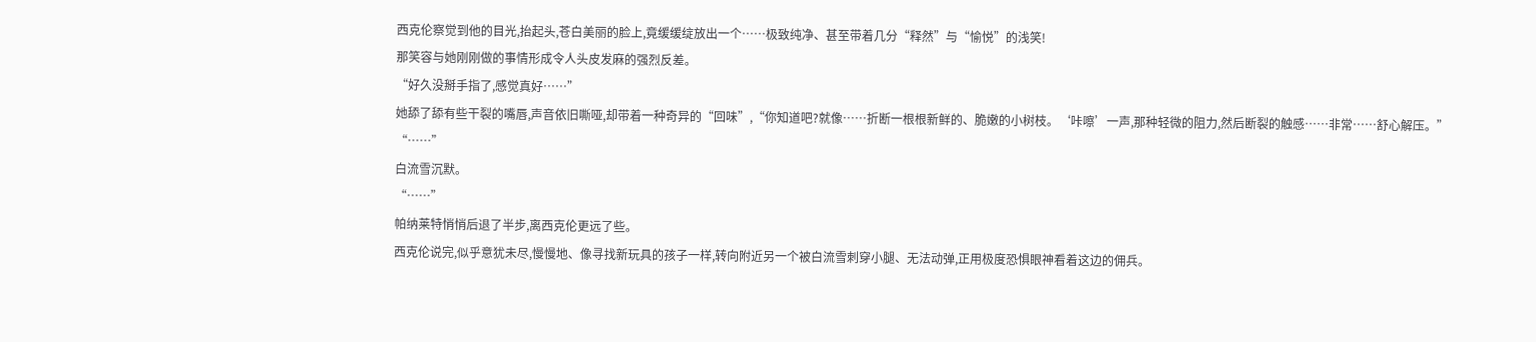西克伦察觉到他的目光,抬起头,苍白美丽的脸上,竟缓缓绽放出一个……极致纯净、甚至带着几分“释然”与“愉悦”的浅笑!
那笑容与她刚刚做的事情形成令人头皮发麻的强烈反差。
“好久没掰手指了,感觉真好……”
她舔了舔有些干裂的嘴唇,声音依旧嘶哑,却带着一种奇异的“回味”,“你知道吧?就像……折断一根根新鲜的、脆嫩的小树枝。‘咔嚓’一声,那种轻微的阻力,然后断裂的触感……非常……舒心解压。”
“……”
白流雪沉默。
“……”
帕纳莱特悄悄后退了半步,离西克伦更远了些。
西克伦说完,似乎意犹未尽,慢慢地、像寻找新玩具的孩子一样,转向附近另一个被白流雪刺穿小腿、无法动弹,正用极度恐惧眼神看着这边的佣兵。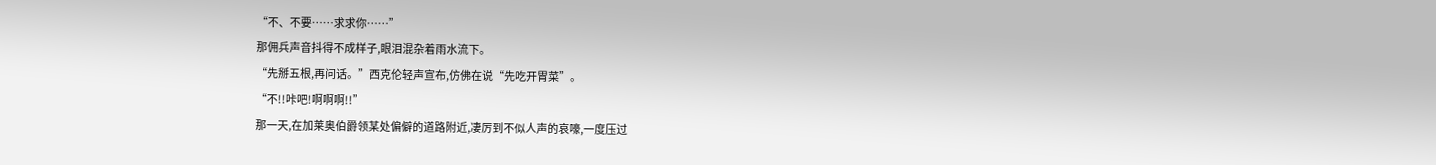“不、不要……求求你……”
那佣兵声音抖得不成样子,眼泪混杂着雨水流下。
“先掰五根,再问话。”西克伦轻声宣布,仿佛在说“先吃开胃菜”。
“不!!咔吧!啊啊啊!!”
那一天,在加莱奥伯爵领某处偏僻的道路附近,凄厉到不似人声的哀嚎,一度压过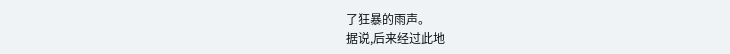了狂暴的雨声。
据说,后来经过此地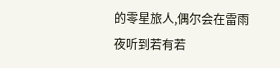的零星旅人,偶尔会在雷雨夜听到若有若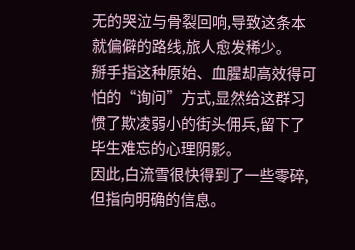无的哭泣与骨裂回响,导致这条本就偏僻的路线,旅人愈发稀少。
掰手指这种原始、血腥却高效得可怕的“询问”方式,显然给这群习惯了欺凌弱小的街头佣兵,留下了毕生难忘的心理阴影。
因此,白流雪很快得到了一些零碎,但指向明确的信息。